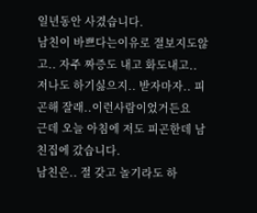일년동안 사겼습니다.
남친이 바쁘다는이유로 절보지도않고.. 자주 짜증도 내고 화도내고..
저나도 하기싫으지.. 받자마자.. 피곤해 잘래..이런사람이었거든요
근데 오늘 아침에 저도 피곤한데 남친집에 갔습니다.
남친은.. 절 갖고 놀기라도 하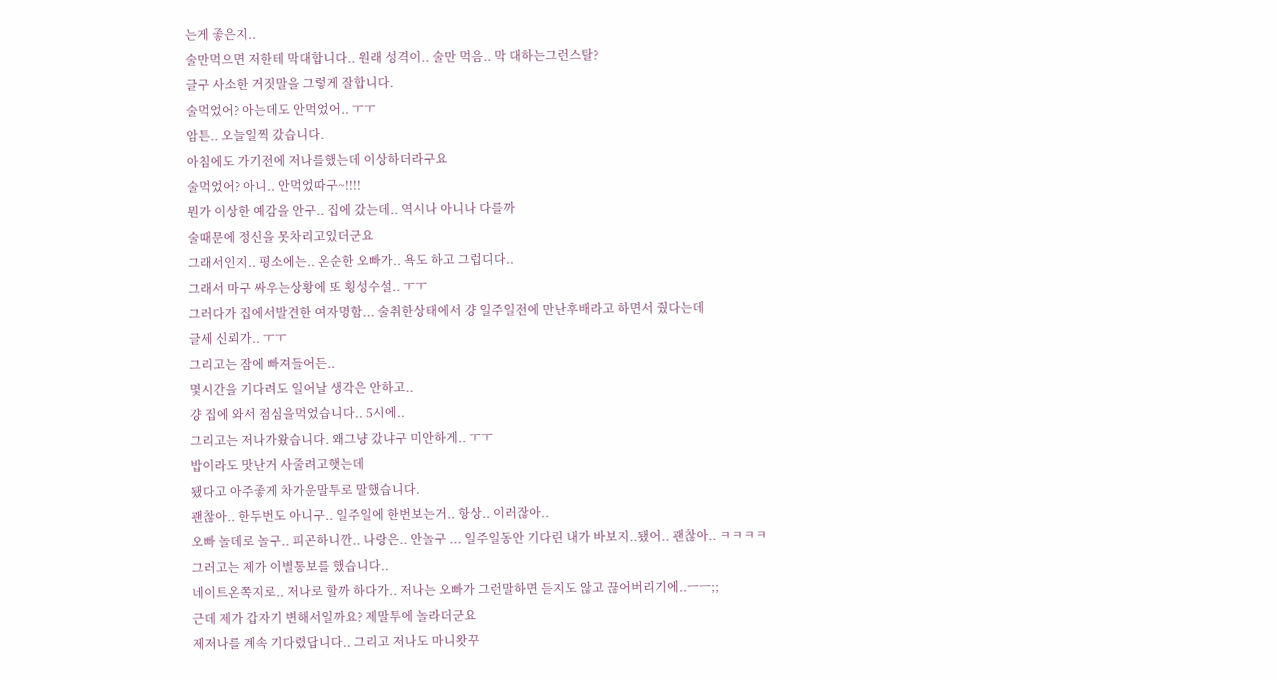는게 좋은지..
술만먹으면 저한테 막대합니다.. 원래 성격이.. 술만 먹음.. 막 대하는그런스탈?
글구 사소한 거짓말을 그렇게 잘합니다.
술먹었어? 아는데도 안먹었어.. ㅜㅜ
암튼.. 오늘일찍 갔습니다.
아침에도 가기전에 저나를했는데 이상하더라구요
술먹었어? 아니.. 안먹었따구~!!!!
뭔가 이상한 예감을 안구.. 집에 갔는데.. 역시나 아니나 다를까
술때문에 정신을 못차리고있더군요
그래서인지.. 평소에는.. 온순한 오빠가.. 욕도 하고 그럽디다..
그래서 마구 싸우는상황에 또 횡성수설.. ㅜㅜ
그러다가 집에서발견한 여자명함... 술취한상태에서 걍 일주일전에 만난후배라고 하면서 줬다는데
글세 신뢰가.. ㅜㅜ
그리고는 잠에 빠져들어든..
몇시간을 기다려도 일어날 생각은 안하고..
걍 집에 와서 점심을먹었습니다.. 5시에..
그리고는 저나가왔습니다. 왜그냥 갔냐구 미안하게.. ㅜㅜ
밥이라도 맛난거 사줄려고햇는데
됐다고 아주좋게 차가운말투로 말했습니다.
괜찮아.. 한두번도 아니구.. 일주일에 한번보는거.. 항상.. 이러잖아..
오빠 놀데로 놀구.. 피곤하니깐.. 나랑은.. 안놀구 ... 일주일동안 기다린 내가 바보지..됐어.. 괜찮아.. ㅋㅋㅋㅋ
그러고는 제가 이별통보를 했습니다..
네이트온쪽지로.. 저나로 할까 하다가.. 저나는 오빠가 그런말하면 듣지도 않고 끊어버리기에..ㅡㅡ;;
근데 제가 갑자기 변해서일까요? 제말투에 놀라더군요
제저나를 계속 기다렸답니다.. 그리고 저나도 마니왓꾸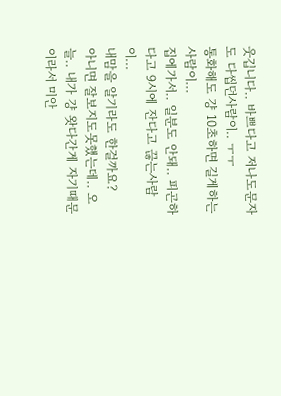웃깁니다.. 바쁘다고 저나도문자도 다씹던사람이.. ㅜㅜ
통화해도 걍 10초하면 길게하는사람이...
집에가서.. 일분도 안돼.. 피곤하다고 9시에 잔다고 끊는사람이...
내맘을 알기라도 한걸까요?
아니면 잘보지도못했는데.. 오늘.. 내가 걍 왓다간게 자기때문이라서 미안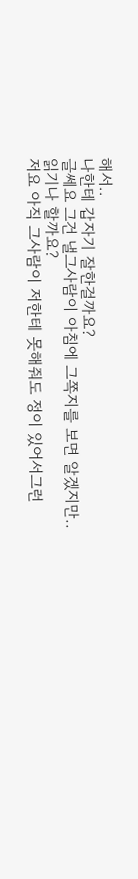해서..
나한테 갑자기 잘한걸까요?
글쎄요 그건 낼그사람이 아침에 그쪽지를 보면 알겠지만..
읽기나 할까요?
저요 아직 그사람이 저한테 못해줘도 정이 있어서그런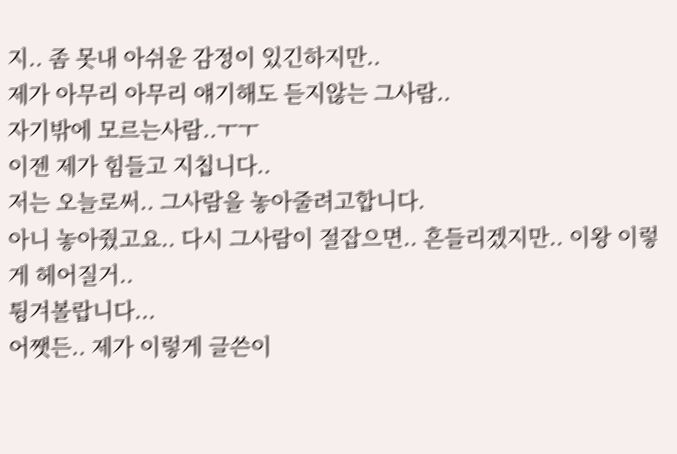지.. 좀 못내 아쉬운 감정이 있긴하지만..
제가 아무리 아무리 얘기해도 듣지않는 그사람..
자기밖에 모르는사람..ㅜㅜ
이젠 제가 힘들고 지칩니다..
저는 오늘로써.. 그사람을 놓아줄려고합니다.
아니 놓아줬고요.. 다시 그사람이 절잡으면.. 흔들리겠지만.. 이왕 이렇게 헤어질거..
튕겨볼랍니다...
어쨋든.. 제가 이렇게 글쓴이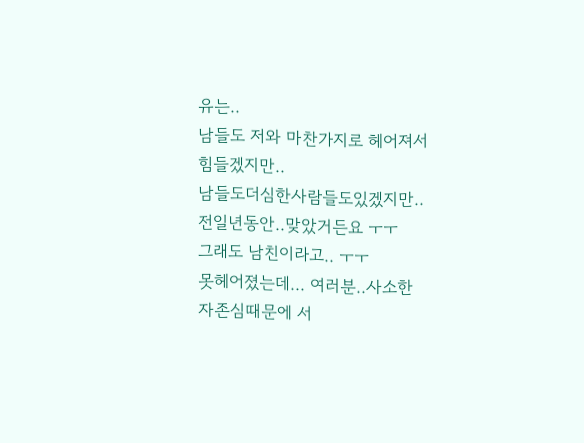유는..
남들도 저와 마찬가지로 헤어져서 힘들겠지만..
남들도더심한사람들도있겠지만..
전일년동안..맞았거든요 ㅜㅜ
그래도 남친이라고.. ㅜㅜ
못헤어졌는데... 여러분..사소한 자존심때문에 서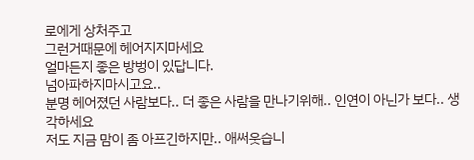로에게 상처주고
그런거때문에 헤어지지마세요
얼마든지 좋은 방벙이 있답니다.
넘아파하지마시고요..
분명 헤어졌던 사람보다.. 더 좋은 사람을 만나기위해.. 인연이 아닌가 보다.. 생각하세요
저도 지금 맘이 좀 아프긴하지만.. 애써웃습니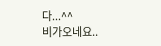다...^^
비가오네요..